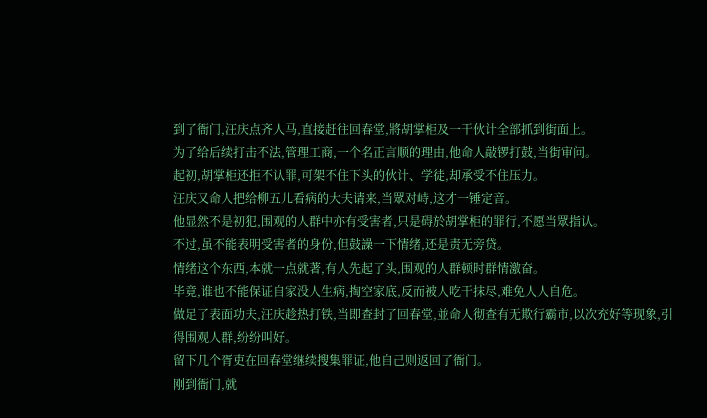到了衙门,汪庆点齐人马,直接赶往回春堂,將胡掌柜及一干伙计全部抓到街面上。
为了给后续打击不法,管理工商,一个名正言顺的理由,他命人敲锣打鼓,当街审问。
起初,胡掌柜还拒不认罪,可架不住下头的伙计、学徒,却承受不住压力。
汪庆又命人把给柳五儿看病的大夫请来,当眾对峙,这才一锤定音。
他显然不是初犯,围观的人群中亦有受害者,只是碍於胡掌柜的罪行,不愿当眾指认。
不过,虽不能表明受害者的身份,但鼓譟一下情绪,还是责无旁贷。
情绪这个东西,本就一点就著,有人先起了头,围观的人群顿时群情激奋。
毕竟,谁也不能保证自家没人生病,掏空家底,反而被人吃干抹尽,难免人人自危。
做足了表面功夫,汪庆趁热打铁,当即查封了回春堂,並命人彻查有无欺行霸市,以次充好等现象,引得围观人群,纷纷叫好。
留下几个胥吏在回春堂继续搜集罪证,他自己则返回了衙门。
刚到衙门,就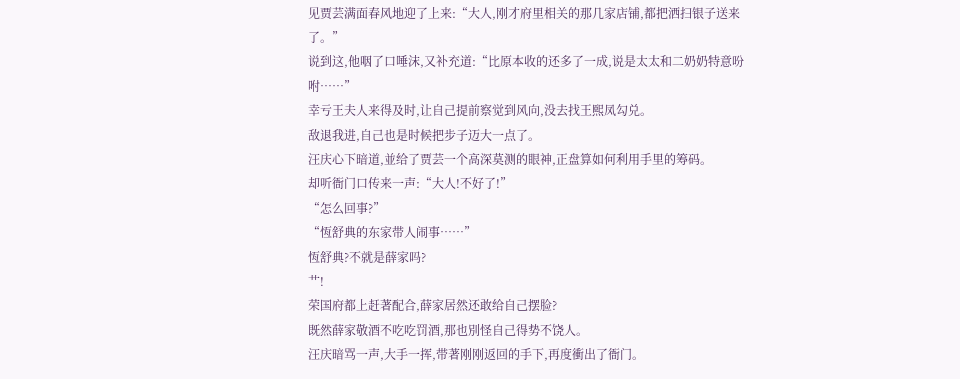见贾芸满面春风地迎了上来:“大人,刚才府里相关的那几家店铺,都把洒扫银子送来了。”
说到这,他咽了口唾沫,又补充道:“比原本收的还多了一成,说是太太和二奶奶特意吩咐……”
幸亏王夫人来得及时,让自己提前察觉到风向,没去找王熙凤勾兑。
敌退我进,自己也是时候把步子迈大一点了。
汪庆心下暗道,並给了贾芸一个高深莫测的眼神,正盘算如何利用手里的筹码。
却听衙门口传来一声:“大人!不好了!”
“怎么回事?”
“恆舒典的东家带人闹事……”
恆舒典?不就是薛家吗?
艹!
荣国府都上赶著配合,薛家居然还敢给自己摆脸?
既然薛家敬酒不吃吃罚酒,那也別怪自己得势不饶人。
汪庆暗骂一声,大手一挥,带著刚刚返回的手下,再度衝出了衙门。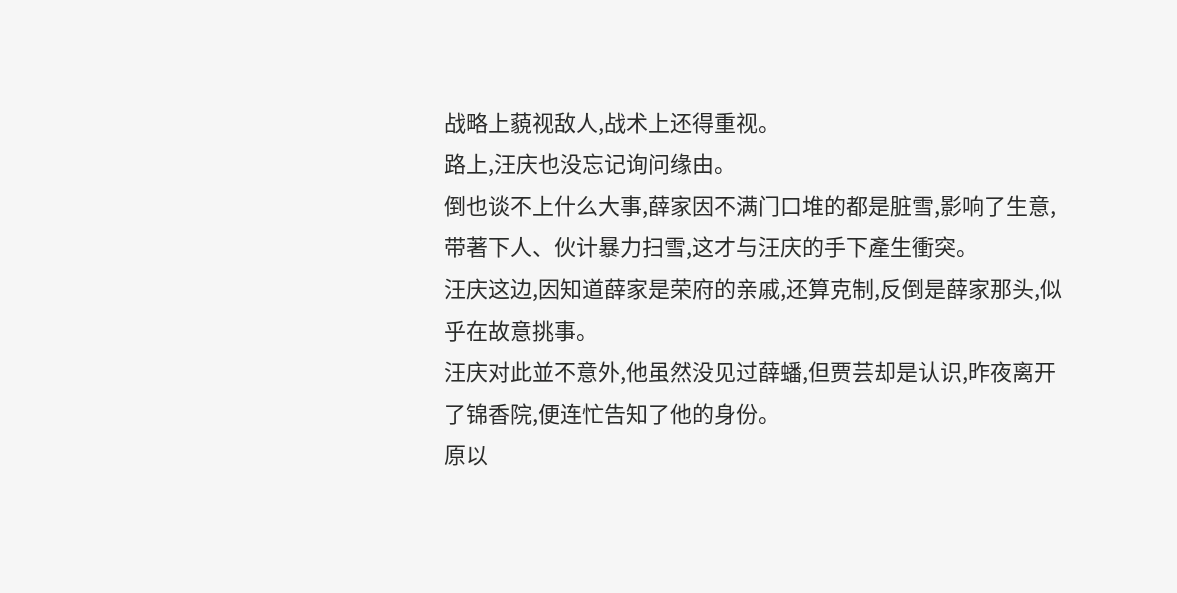战略上藐视敌人,战术上还得重视。
路上,汪庆也没忘记询问缘由。
倒也谈不上什么大事,薛家因不满门口堆的都是脏雪,影响了生意,带著下人、伙计暴力扫雪,这才与汪庆的手下產生衝突。
汪庆这边,因知道薛家是荣府的亲戚,还算克制,反倒是薛家那头,似乎在故意挑事。
汪庆对此並不意外,他虽然没见过薛蟠,但贾芸却是认识,昨夜离开了锦香院,便连忙告知了他的身份。
原以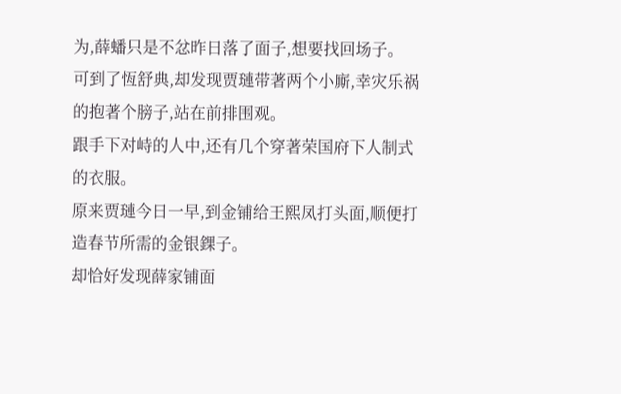为,薛蟠只是不忿昨日落了面子,想要找回场子。
可到了恆舒典,却发现贾璉带著两个小廝,幸灾乐祸的抱著个膀子,站在前排围观。
跟手下对峙的人中,还有几个穿著荣国府下人制式的衣服。
原来贾璉今日一早,到金铺给王熙凤打头面,顺便打造春节所需的金银錁子。
却恰好发现薛家铺面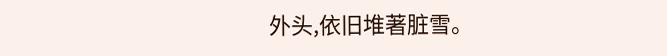外头,依旧堆著脏雪。